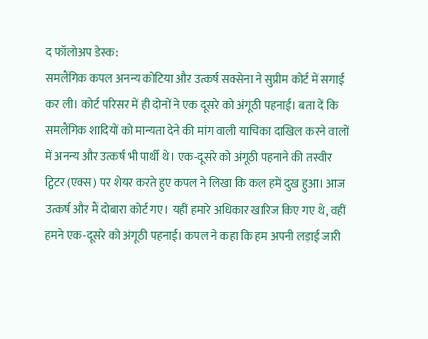द फॉलोअप डेस्क:
समलैंगिक कपल अनन्य कोटिया और उत्कर्ष सक्सेना ने सुप्रीम कोर्ट में सगाई कर ली। कोर्ट परिसर में ही दोनों ने एक दूसरे को अंगूठी पहनाई। बता दें कि समलैंगिक शादियों को मान्यता देने की मांग वाली याचिका दाखिल करने वालों में अनन्य और उत्कर्ष भी पार्थी थे। एक-दूसरे को अंगूठी पहनाने की तस्वीर ट्विटर (एक्स) पर शेयर करते हुए कपल ने लिखा कि कल हमें दुख हुआ। आज उत्कर्ष और मैं दोबारा कोर्ट गए। यहीं हमारे अधिकार खारिज किए गए थे, वहीं हमने एक-दूसरे को अंगूठी पहनाई। कपल ने कहा कि हम अपनी लड़ाई जारी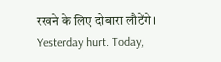रखने के लिए दोबारा लौटेंगे।
Yesterday hurt. Today,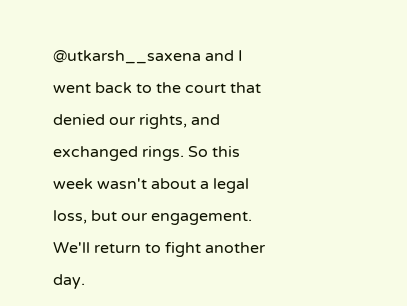@utkarsh__saxena and I went back to the court that denied our rights, and exchanged rings. So this week wasn't about a legal loss, but our engagement. We'll return to fight another day.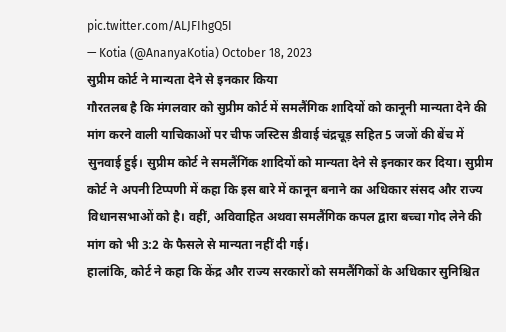pic.twitter.com/ALJFIhgQ5I
— Kotia (@AnanyaKotia) October 18, 2023
सुप्रीम कोर्ट ने मान्यता देने से इनकार किया
गौरतलब है कि मंगलवार को सुप्रीम कोर्ट में समलैंगिक शादियों को कानूनी मान्यता देने की मांग करने वाली याचिकाओं पर चीफ जस्टिस डीवाई चंद्रचूड़ सहित 5 जजों की बेंच में सुनवाई हुई। सुप्रीम कोर्ट ने समलैंगिंक शादियों को मान्यता देने से इनकार कर दिया। सुप्रीम कोर्ट ने अपनी टिप्पणी में कहा कि इस बारे में कानून बनाने का अधिकार संसद और राज्य विधानसभाओं को है। वहीं, अविवाहित अथवा समलैंगिक कपल द्वारा बच्चा गोद लेने की मांग को भी 3:2 के फैसले से मान्यता नहीं दी गई।
हालांकि, कोर्ट ने कहा कि केंद्र और राज्य सरकारों को समलैंगिकों के अधिकार सुनिश्चित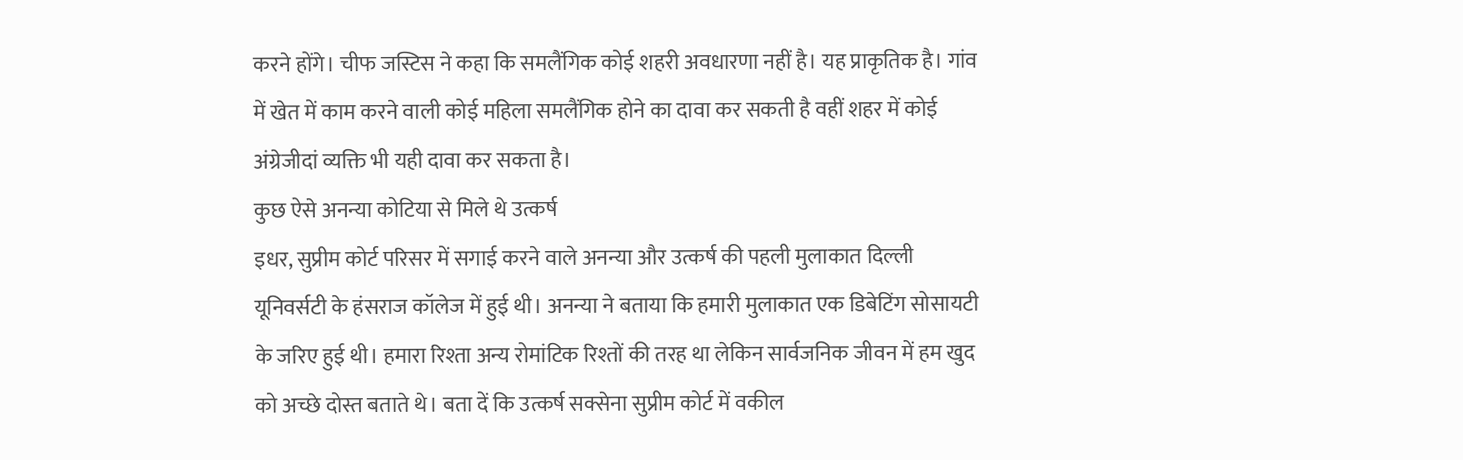करने होंगे। चीफ जस्टिस ने कहा कि समलैंगिक कोई शहरी अवधारणा नहीं है। यह प्राकृतिक है। गांव में खेत में काम करने वाली कोई महिला समलैंगिक होने का दावा कर सकती है वहीं शहर में कोई अंग्रेजीदां व्यक्ति भी यही दावा कर सकता है।
कुछ ऐसे अनन्या कोटिया से मिले थे उत्कर्ष
इधर, सुप्रीम कोर्ट परिसर में सगाई करने वाले अनन्या और उत्कर्ष की पहली मुलाकात दिल्ली यूनिवर्सटी के हंसराज कॉलेज में हुई थी। अनन्या ने बताया कि हमारी मुलाकात एक डिबेटिंग सोसायटी के जरिए हुई थी। हमारा रिश्ता अन्य रोमांटिक रिश्तों की तरह था लेकिन सार्वजनिक जीवन में हम खुद को अच्छे दोस्त बताते थे। बता दें कि उत्कर्ष सक्सेना सुप्रीम कोर्ट में वकील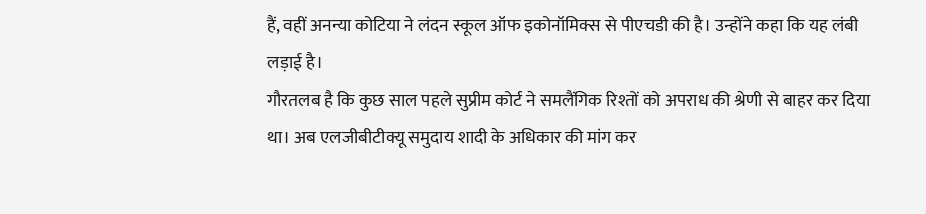हैं, वहीं अनन्या कोटिया ने लंदन स्कूल ऑफ इकोनॉमिक्स से पीएचडी की है। उन्होंने कहा कि यह लंबी लड़ाई है।
गौरतलब है कि कुछ साल पहले सुप्रीम कोर्ट ने समलैंगिक रिश्तों को अपराध की श्रेणी से बाहर कर दिया था। अब एलजीबीटीक्यू समुदाय शादी के अधिकार की मांग कर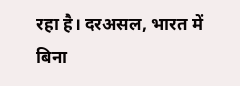रहा है। दरअसल, भारत में बिना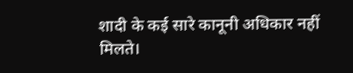शादी के कई सारे कानूनी अधिकार नहीं मिलते।